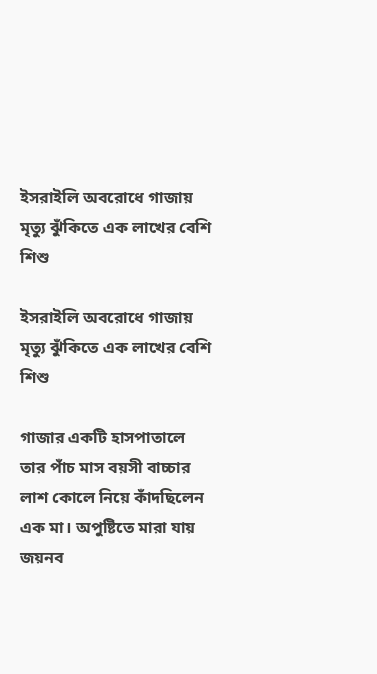ইসরাইলি অবরোধে গাজায় মৃত্যু ঝুঁকিতে এক লাখের বেশি শিশু

ইসরাইলি অবরোধে গাজায় মৃত্যু ঝুঁকিতে এক লাখের বেশি শিশু

গাজার একটি হাসপাতালে তার পাঁচ মাস বয়সী বাচ্চার লাশ কোলে নিয়ে কাঁদছিলেন এক মা। অপুষ্টিতে মারা যায় জয়নব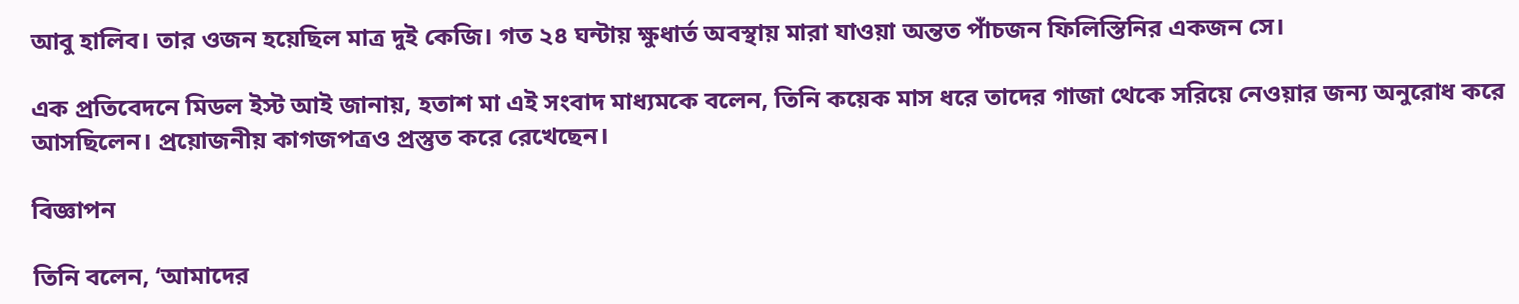আবু হালিব। তার ওজন হয়েছিল মাত্র দুই কেজি। গত ২৪ ঘন্টায় ক্ষুধার্ত অবস্থায় মারা যাওয়া অন্তত পাঁচজন ফিলিস্তিনির একজন সে।

এক প্রতিবেদনে মিডল ইস্ট আই জানায়, হতাশ মা এই সংবাদ মাধ্যমকে বলেন, তিনি কয়েক মাস ধরে তাদের গাজা থেকে সরিয়ে নেওয়ার জন্য অনুরোধ করে আসছিলেন। প্রয়োজনীয় কাগজপত্রও প্রস্তুত করে রেখেছেন।

বিজ্ঞাপন

তিনি বলেন, ‘আমাদের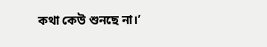কথা কেউ শুনছে না।’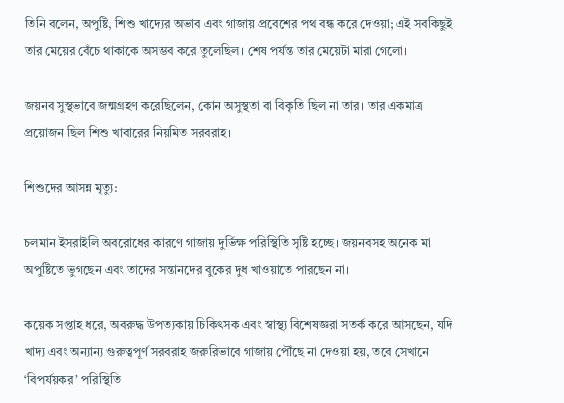তিনি বলেন, অপুষ্টি, শিশু খাদ্যের অভাব এবং গাজায় প্রবেশের পথ বন্ধ করে দেওয়া; এই সবকিছুই তার মেয়ের বেঁচে থাকাকে অসম্ভব করে তুলেছিল। শেষ পর্যন্ত তার মেয়েটা মারা গেলো।

জয়নব সুস্থভাবে জন্মগ্রহণ করেছিলেন, কোন অসুস্থতা বা বিকৃতি ছিল না তার। তার একমাত্র প্রয়োজন ছিল শিশু খাবারের নিয়মিত সরবরাহ।

শিশুদের আসন্ন মৃত্যু:

চলমান ইসরাইলি অবরোধের কারণে গাজায় দুর্ভিক্ষ পরিস্থিতি সৃষ্টি হচ্ছে। জয়নবসহ অনেক মা অপুষ্টিতে ভুগছেন এবং তাদের সন্তানদের বুকের দুধ খাওয়াতে পারছেন না।

কয়েক সপ্তাহ ধরে, অবরুদ্ধ উপত্যকায় চিকিৎসক এবং স্বাস্থ্য বিশেষজ্ঞরা সতর্ক করে আসছেন, যদি খাদ্য এবং অন্যান্য গুরুত্বপূর্ণ সরবরাহ জরুরিভাবে গাজায় পৌঁছে না দেওয়া হয়, তবে সেখানে ‘বিপর্যয়কর’ পরিস্থিতি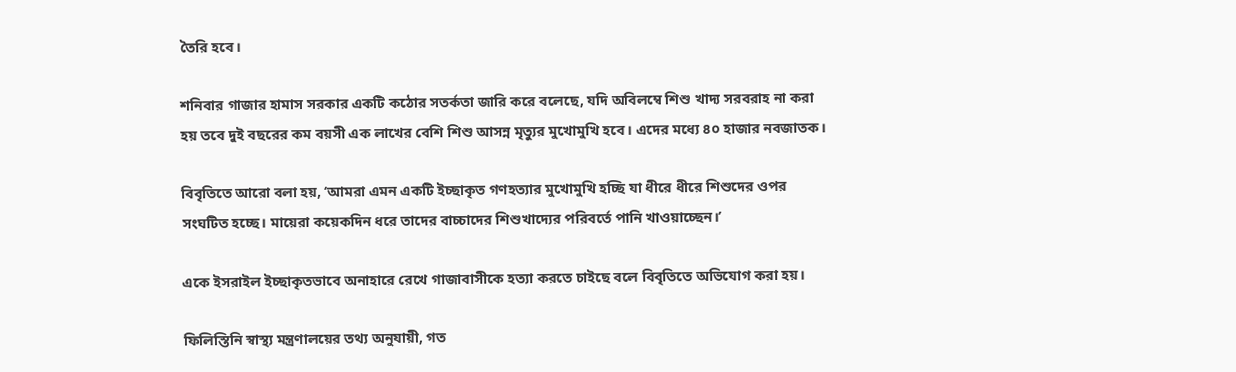তৈরি হবে।

শনিবার গাজার হামাস সরকার একটি কঠোর সতর্কতা জারি করে বলেছে, যদি অবিলম্বে শিশু খাদ্য সরবরাহ না করা হয় তবে দুই বছরের কম বয়সী এক লাখের বেশি শিশু আসন্ন মৃত্যুর মুখোমুখি হবে। এদের মধ্যে ৪০ হাজার নবজাতক।

বিবৃতিতে আরো বলা হয়, ‘আমরা এমন একটি ইচ্ছাকৃত গণহত্যার মুখোমুখি হচ্ছি যা ধীরে ধীরে শিশুদের ওপর সংঘটিত হচ্ছে। মায়েরা কয়েকদিন ধরে তাদের বাচ্চাদের শিশুখাদ্যের পরিবর্তে পানি খাওয়াচ্ছেন।’

একে ইসরাইল ইচ্ছাকৃতভাবে অনাহারে রেখে গাজাবাসীকে হত্যা করতে চাইছে বলে বিবৃতিতে অভিযোগ করা হয়।

ফিলিস্তিনি স্বাস্থ্য মন্ত্রণালয়ের তথ্য অনুযায়ী, গত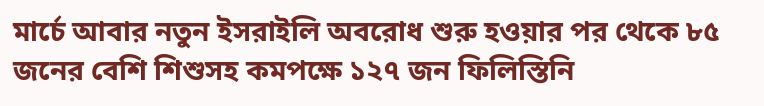মার্চে আবার নতুন ইসরাইলি অবরোধ শুরু হওয়ার পর থেকে ৮৫ জনের বেশি শিশুসহ কমপক্ষে ১২৭ জন ফিলিস্তিনি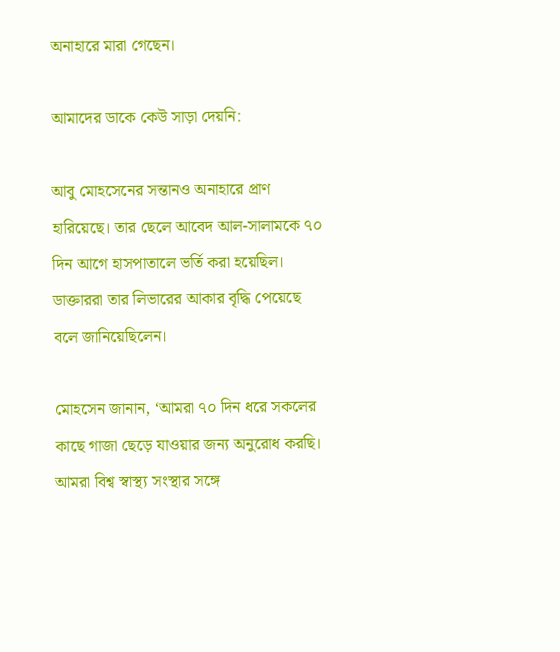অনাহারে মারা গেছেন।

আমাদের ডাকে কেউ সাড়া দেয়নি:

আবু মোহসেনের সন্তানও অনাহারে প্রাণ হারিয়েছে। তার ছেলে আবেদ আল-সালামকে ৭০ দিন আগে হাসপাতালে ভর্তি করা হয়েছিল। ডাক্তাররা তার লিভারের আকার বৃদ্ধি পেয়েছে বলে জানিয়েছিলেন।

মোহসেন জানান, ‘আমরা ৭০ দিন ধরে সকলের কাছে গাজা ছেড়ে যাওয়ার জন্য অনুরোধ করছি। আমরা বিশ্ব স্বাস্থ্য সংস্থার সঙ্গে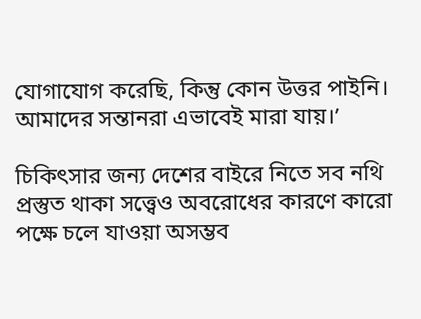যোগাযোগ করেছি, কিন্তু কোন উত্তর পাইনি। আমাদের সন্তানরা এভাবেই মারা যায়।’

চিকিৎসার জন্য দেশের বাইরে নিতে সব নথি প্রস্তুত থাকা সত্ত্বেও অবরোধের কারণে কারো পক্ষে চলে যাওয়া অসম্ভব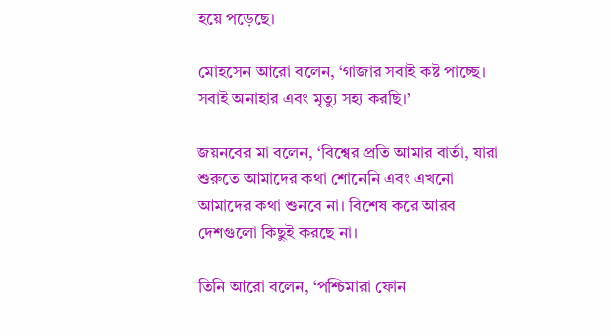হয়ে পড়েছে।

মোহসেন আরো বলেন, ‘গাজার সবাই কষ্ট পাচ্ছে। সবাই অনাহার এবং মৃত্যু সহ্য করছি।’

জয়নবের মা বলেন, ‘বিশ্বের প্রতি আমার বার্তা, যারা শুরুতে আমাদের কথা শোনেনি এবং এখনো আমাদের কথা শুনবে না। বিশেষ করে আরব দেশগুলো কিছুই করছে না।

তিনি আরো বলেন, ‘পশ্চিমারা ফোন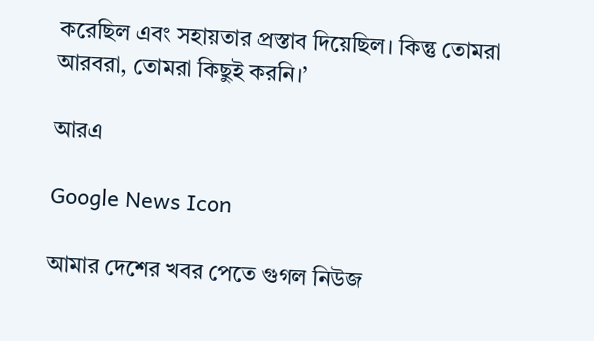করেছিল এবং সহায়তার প্রস্তাব দিয়েছিল। কিন্তু তোমরা আরবরা, তোমরা কিছুই করনি।’

আরএ

Google News Icon

আমার দেশের খবর পেতে গুগল নিউজ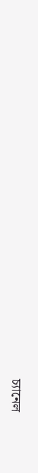চ্যানেল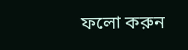ফলো করুন